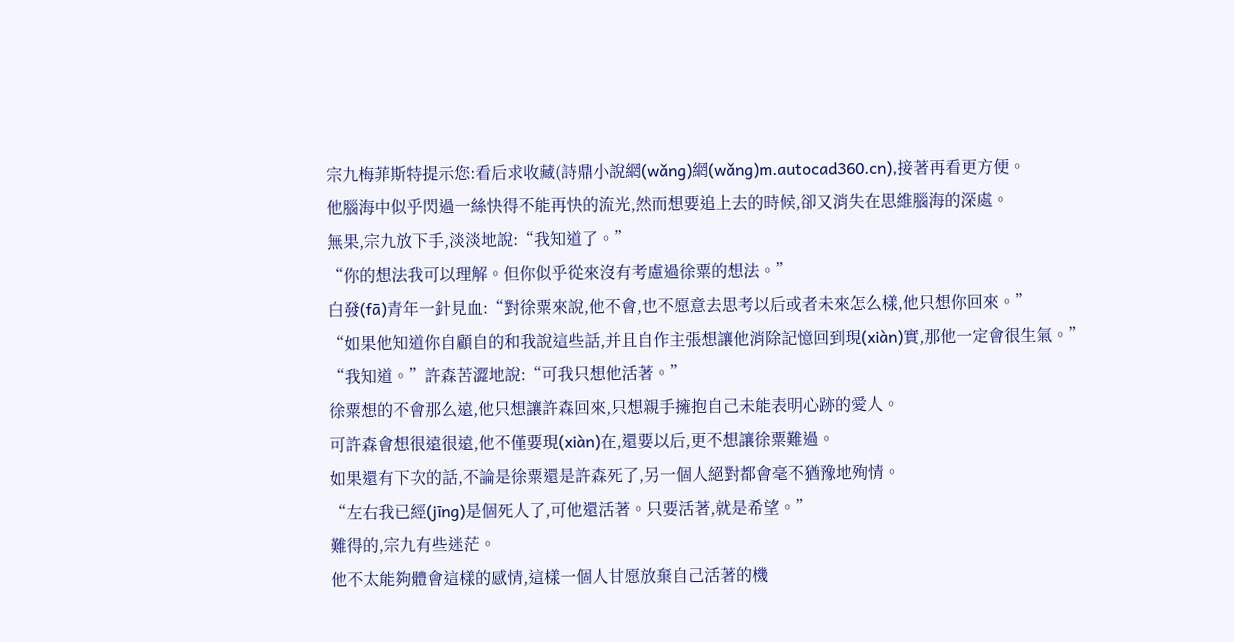宗九梅菲斯特提示您:看后求收藏(詩鼎小說網(wǎng)網(wǎng)m.autocad360.cn),接著再看更方便。
他腦海中似乎閃過一絲快得不能再快的流光,然而想要追上去的時候,卻又消失在思維腦海的深處。
無果,宗九放下手,淡淡地說:“我知道了。”
“你的想法我可以理解。但你似乎從來沒有考慮過徐粟的想法。”
白發(fā)青年一針見血:“對徐粟來說,他不會,也不愿意去思考以后或者未來怎么樣,他只想你回來。”
“如果他知道你自顧自的和我說這些話,并且自作主張想讓他消除記憶回到現(xiàn)實,那他一定會很生氣。”
“我知道。”許森苦澀地說:“可我只想他活著。”
徐粟想的不會那么遠,他只想讓許森回來,只想親手擁抱自己未能表明心跡的愛人。
可許森會想很遠很遠,他不僅要現(xiàn)在,還要以后,更不想讓徐粟難過。
如果還有下次的話,不論是徐粟還是許森死了,另一個人絕對都會毫不猶豫地殉情。
“左右我已經(jīng)是個死人了,可他還活著。只要活著,就是希望。”
難得的,宗九有些迷茫。
他不太能夠體會這樣的感情,這樣一個人甘愿放棄自己活著的機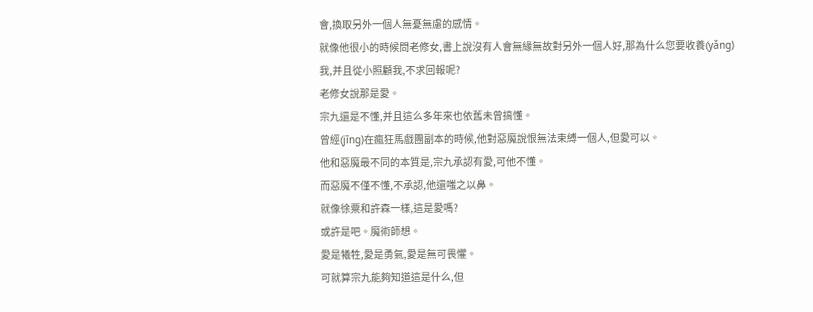會,換取另外一個人無憂無慮的感情。
就像他很小的時候問老修女,書上說沒有人會無緣無故對另外一個人好,那為什么您要收養(yǎng)我,并且從小照顧我,不求回報呢?
老修女說那是愛。
宗九還是不懂,并且這么多年來也依舊未曾搞懂。
曾經(jīng)在瘋狂馬戲團副本的時候,他對惡魔說恨無法束縛一個人,但愛可以。
他和惡魔最不同的本質是,宗九承認有愛,可他不懂。
而惡魔不僅不懂,不承認,他還嗤之以鼻。
就像徐粟和許森一樣,這是愛嗎?
或許是吧。魔術師想。
愛是犧牲,愛是勇氣,愛是無可畏懼。
可就算宗九能夠知道這是什么,但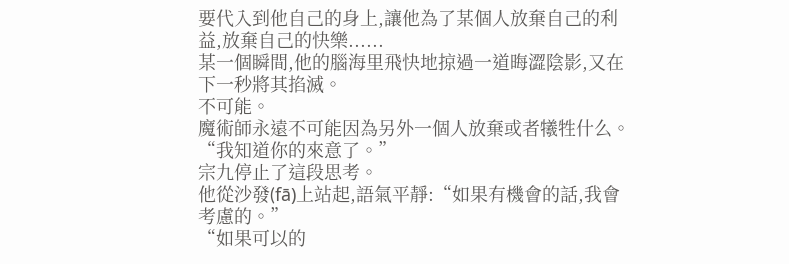要代入到他自己的身上,讓他為了某個人放棄自己的利益,放棄自己的快樂......
某一個瞬間,他的腦海里飛快地掠過一道晦澀陰影,又在下一秒將其掐滅。
不可能。
魔術師永遠不可能因為另外一個人放棄或者犧牲什么。
“我知道你的來意了。”
宗九停止了這段思考。
他從沙發(fā)上站起,語氣平靜:“如果有機會的話,我會考慮的。”
“如果可以的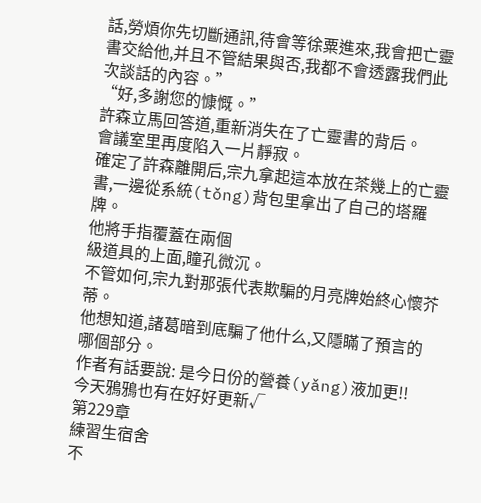話,勞煩你先切斷通訊,待會等徐粟進來,我會把亡靈書交給他,并且不管結果與否,我都不會透露我們此次談話的內容。”
“好,多謝您的慷慨。”
許森立馬回答道,重新消失在了亡靈書的背后。
會議室里再度陷入一片靜寂。
確定了許森離開后,宗九拿起這本放在茶幾上的亡靈書,一邊從系統(tǒng)背包里拿出了自己的塔羅牌。
他將手指覆蓋在兩個
級道具的上面,瞳孔微沉。
不管如何,宗九對那張代表欺騙的月亮牌始終心懷芥蒂。
他想知道,諸葛暗到底騙了他什么,又隱瞞了預言的哪個部分。
作者有話要說: 是今日份的營養(yǎng)液加更!!
今天鴉鴉也有在好好更新√
第229章
練習生宿舍
不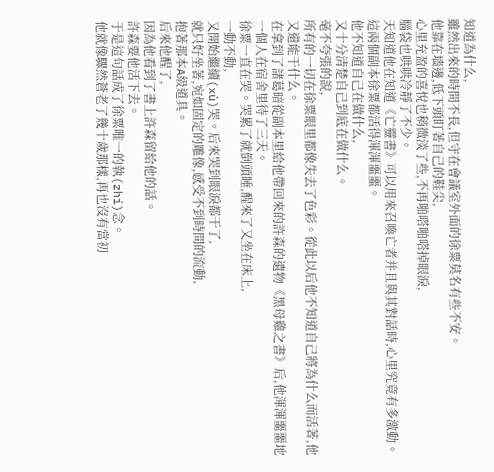知道為什么,
雖然出來的時間不長,但守在會議室外面的徐粟莫名有些不安。
他靠在墻邊,低下頭盯著自己的鞋尖,
心里充盈的喜悅也稍微淡了些,不再啪嗒啪嗒掉眼淚,
腦袋也哄哄冷靜了不少。
天知道他在知道《亡靈書》可以用來召喚亡者并且與其對話時,心里究竟有多激動。
這兩個副本徐粟都活得渾渾噩噩。
他不知道自己在做什么,
又十分清楚自己到底在做什么。
毫不夸張的說,
所有的一切在徐粟眼里都像失去了色彩。從此以后他不知道自己將為什么而活著,他又還能干什么。
在拿到了諸葛暗從副本里給他帶回來的許森的遺物《黑母雞之書》后,他渾渾噩噩地一個人在宿舍里待了三天。
徐粟一直在哭。哭累了就倒頭睡,醒來了又坐在床上,
一動不動,
又開始繼續(xù)哭。后來哭到眼淚都干了,
就只好坐著,宛如固定的雕像,感受不到時間的流動,
抱著那本A級道具。
后來他醒了,
因為他看到了書上許森留給他的話。
許森要他活下去。
于是這句話成了徐粟唯一的執(zhí)念。
他就像驟然蒼老了幾十歲那樣,再也沒有當初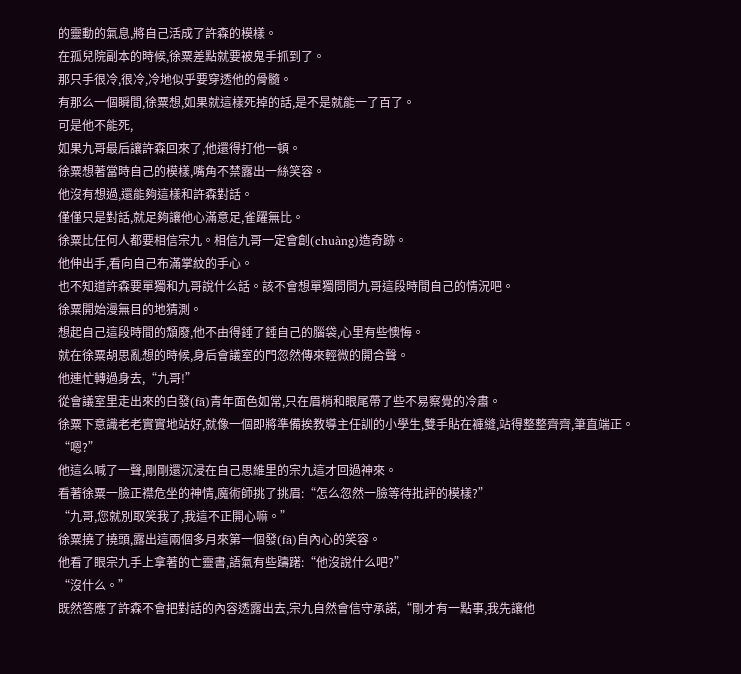的靈動的氣息,將自己活成了許森的模樣。
在孤兒院副本的時候,徐粟差點就要被鬼手抓到了。
那只手很冷,很冷,冷地似乎要穿透他的骨髓。
有那么一個瞬間,徐粟想,如果就這樣死掉的話,是不是就能一了百了。
可是他不能死,
如果九哥最后讓許森回來了,他還得打他一頓。
徐粟想著當時自己的模樣,嘴角不禁露出一絲笑容。
他沒有想過,還能夠這樣和許森對話。
僅僅只是對話,就足夠讓他心滿意足,雀躍無比。
徐粟比任何人都要相信宗九。相信九哥一定會創(chuàng)造奇跡。
他伸出手,看向自己布滿掌紋的手心。
也不知道許森要單獨和九哥說什么話。該不會想單獨問問九哥這段時間自己的情況吧。
徐粟開始漫無目的地猜測。
想起自己這段時間的頹廢,他不由得錘了錘自己的腦袋,心里有些懊悔。
就在徐粟胡思亂想的時候,身后會議室的門忽然傳來輕微的開合聲。
他連忙轉過身去,“九哥!”
從會議室里走出來的白發(fā)青年面色如常,只在眉梢和眼尾帶了些不易察覺的冷肅。
徐粟下意識老老實實地站好,就像一個即將準備挨教導主任訓的小學生,雙手貼在褲縫,站得整整齊齊,筆直端正。
“嗯?”
他這么喊了一聲,剛剛還沉浸在自己思維里的宗九這才回過神來。
看著徐粟一臉正襟危坐的神情,魔術師挑了挑眉:“怎么忽然一臉等待批評的模樣?”
“九哥,您就別取笑我了,我這不正開心嘛。”
徐粟撓了撓頭,露出這兩個多月來第一個發(fā)自內心的笑容。
他看了眼宗九手上拿著的亡靈書,語氣有些躊躇:“他沒說什么吧?”
“沒什么。”
既然答應了許森不會把對話的內容透露出去,宗九自然會信守承諾,“剛才有一點事,我先讓他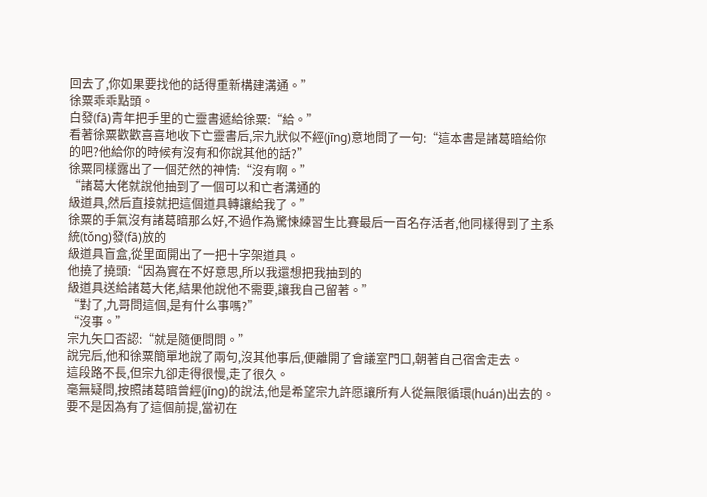回去了,你如果要找他的話得重新構建溝通。”
徐粟乖乖點頭。
白發(fā)青年把手里的亡靈書遞給徐粟:“給。”
看著徐粟歡歡喜喜地收下亡靈書后,宗九狀似不經(jīng)意地問了一句:“這本書是諸葛暗給你的吧?他給你的時候有沒有和你說其他的話?”
徐粟同樣露出了一個茫然的神情:“沒有啊。”
“諸葛大佬就說他抽到了一個可以和亡者溝通的
級道具,然后直接就把這個道具轉讓給我了。”
徐粟的手氣沒有諸葛暗那么好,不過作為驚悚練習生比賽最后一百名存活者,他同樣得到了主系統(tǒng)發(fā)放的
級道具盲盒,從里面開出了一把十字架道具。
他撓了撓頭:“因為實在不好意思,所以我還想把我抽到的
級道具送給諸葛大佬,結果他說他不需要,讓我自己留著。”
“對了,九哥問這個,是有什么事嗎?”
“沒事。”
宗九矢口否認:“就是隨便問問。”
說完后,他和徐粟簡單地說了兩句,沒其他事后,便離開了會議室門口,朝著自己宿舍走去。
這段路不長,但宗九卻走得很慢,走了很久。
毫無疑問,按照諸葛暗曾經(jīng)的說法,他是希望宗九許愿讓所有人從無限循環(huán)出去的。
要不是因為有了這個前提,當初在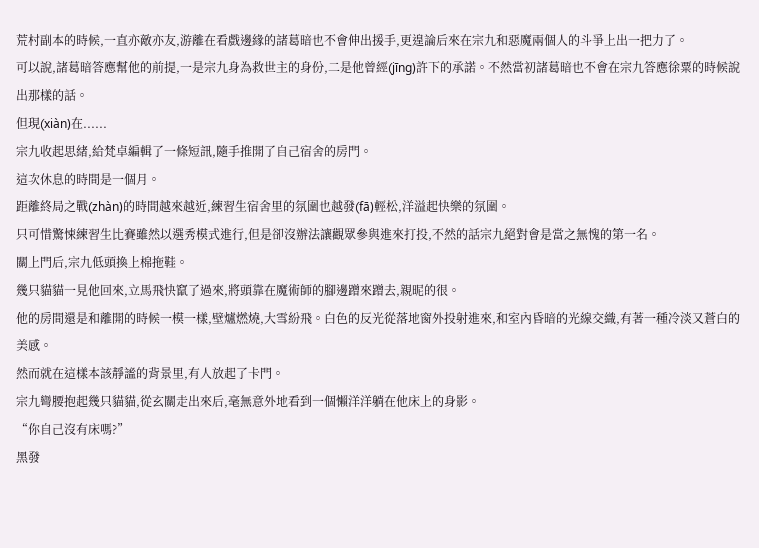荒村副本的時候,一直亦敵亦友,游離在看戲邊緣的諸葛暗也不會伸出援手,更遑論后來在宗九和惡魔兩個人的斗爭上出一把力了。
可以說,諸葛暗答應幫他的前提,一是宗九身為救世主的身份,二是他曾經(jīng)許下的承諾。不然當初諸葛暗也不會在宗九答應徐粟的時候說出那樣的話。
但現(xiàn)在......
宗九收起思緒,給梵卓編輯了一條短訊,隨手推開了自己宿舍的房門。
這次休息的時間是一個月。
距離終局之戰(zhàn)的時間越來越近,練習生宿舍里的氛圍也越發(fā)輕松,洋溢起快樂的氛圍。
只可惜驚悚練習生比賽雖然以選秀模式進行,但是卻沒辦法讓觀眾參與進來打投,不然的話宗九絕對會是當之無愧的第一名。
關上門后,宗九低頭換上棉拖鞋。
幾只貓貓一見他回來,立馬飛快竄了過來,將頭靠在魔術師的腳邊蹭來蹭去,親昵的很。
他的房間還是和離開的時候一模一樣,壁爐燃燒,大雪紛飛。白色的反光從落地窗外投射進來,和室內昏暗的光線交織,有著一種冷淡又蒼白的美感。
然而就在這樣本該靜謐的背景里,有人放起了卡門。
宗九彎腰抱起幾只貓貓,從玄關走出來后,毫無意外地看到一個懶洋洋躺在他床上的身影。
“你自己沒有床嗎?”
黑發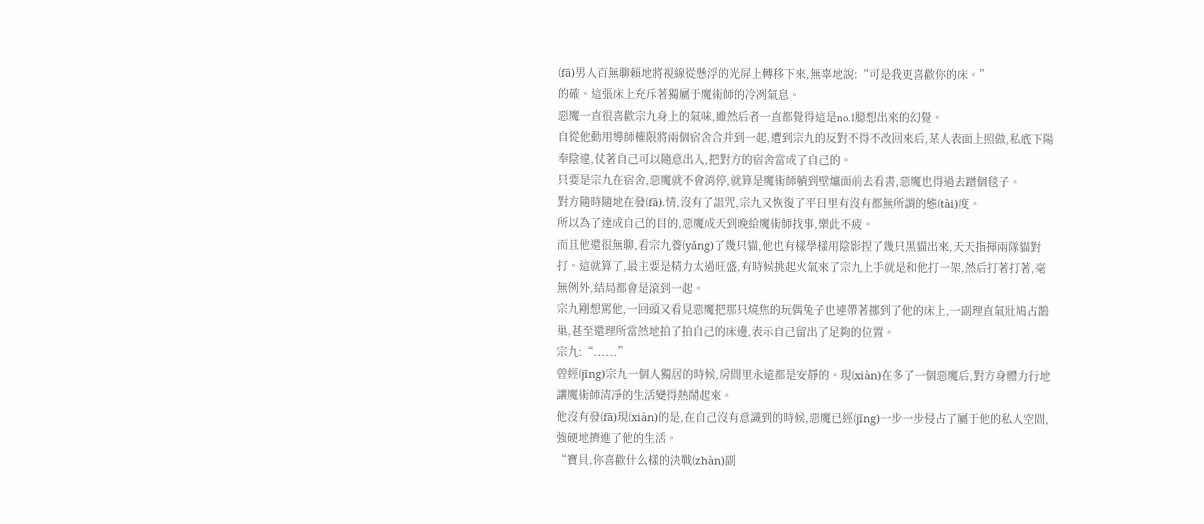(fā)男人百無聊賴地將視線從懸浮的光屏上轉移下來,無辜地說:“可是我更喜歡你的床。”
的確。這張床上充斥著獨屬于魔術師的冷冽氣息。
惡魔一直很喜歡宗九身上的氣味,雖然后者一直都覺得這是no.1臆想出來的幻覺。
自從他動用導師權限將兩個宿舍合并到一起,遭到宗九的反對不得不改回來后,某人表面上照做,私底下陽奉陰違,仗著自己可以隨意出入,把對方的宿舍當成了自己的。
只要是宗九在宿舍,惡魔就不會消停,就算是魔術師躺到壁爐面前去看書,惡魔也得過去蹭個毯子。
對方隨時隨地在發(fā).情,沒有了詛咒,宗九又恢復了平日里有沒有都無所謂的態(tài)度。
所以為了達成自己的目的,惡魔成天到晚給魔術師找事,樂此不疲。
而且他還很無聊,看宗九養(yǎng)了幾只貓,他也有樣學樣用陰影捏了幾只黑貓出來,天天指揮兩隊貓對打。這就算了,最主要是精力太過旺盛,有時候挑起火氣來了宗九上手就是和他打一架,然后打著打著,毫無例外,結局都會是滾到一起。
宗九剛想罵他,一回頭又看見惡魔把那只燒焦的玩偶兔子也連帶著挪到了他的床上,一副理直氣壯鳩占鵲巢,甚至還理所當然地拍了拍自己的床邊,表示自己留出了足夠的位置。
宗九:“......”
曾經(jīng)宗九一個人獨居的時候,房間里永遠都是安靜的。現(xiàn)在多了一個惡魔后,對方身體力行地讓魔術師清凈的生活變得熱鬧起來。
他沒有發(fā)現(xiàn)的是,在自己沒有意識到的時候,惡魔已經(jīng)一步一步侵占了屬于他的私人空間,強硬地擠進了他的生活。
“寶貝,你喜歡什么樣的決戰(zhàn)副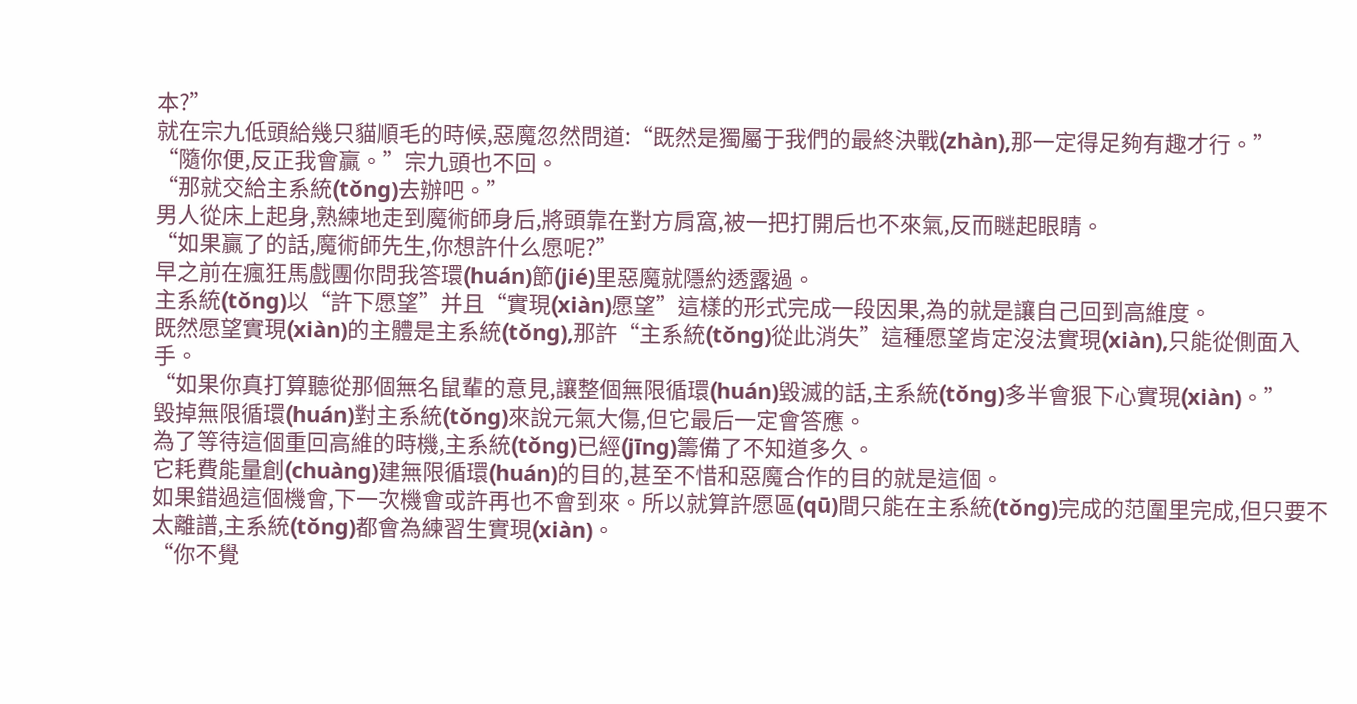本?”
就在宗九低頭給幾只貓順毛的時候,惡魔忽然問道:“既然是獨屬于我們的最終決戰(zhàn),那一定得足夠有趣才行。”
“隨你便,反正我會贏。”宗九頭也不回。
“那就交給主系統(tǒng)去辦吧。”
男人從床上起身,熟練地走到魔術師身后,將頭靠在對方肩窩,被一把打開后也不來氣,反而瞇起眼睛。
“如果贏了的話,魔術師先生,你想許什么愿呢?”
早之前在瘋狂馬戲團你問我答環(huán)節(jié)里惡魔就隱約透露過。
主系統(tǒng)以“許下愿望”并且“實現(xiàn)愿望”這樣的形式完成一段因果,為的就是讓自己回到高維度。
既然愿望實現(xiàn)的主體是主系統(tǒng),那許“主系統(tǒng)從此消失”這種愿望肯定沒法實現(xiàn),只能從側面入手。
“如果你真打算聽從那個無名鼠輩的意見,讓整個無限循環(huán)毀滅的話,主系統(tǒng)多半會狠下心實現(xiàn)。”
毀掉無限循環(huán)對主系統(tǒng)來說元氣大傷,但它最后一定會答應。
為了等待這個重回高維的時機,主系統(tǒng)已經(jīng)籌備了不知道多久。
它耗費能量創(chuàng)建無限循環(huán)的目的,甚至不惜和惡魔合作的目的就是這個。
如果錯過這個機會,下一次機會或許再也不會到來。所以就算許愿區(qū)間只能在主系統(tǒng)完成的范圍里完成,但只要不太離譜,主系統(tǒng)都會為練習生實現(xiàn)。
“你不覺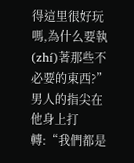得這里很好玩嗎,為什么要執(zhí)著那些不必要的東西?”
男人的指尖在他身上打轉:“我們都是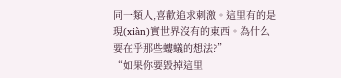同一類人,喜歡追求刺激。這里有的是現(xiàn)實世界沒有的東西。為什么要在乎那些螻蟻的想法?”
“如果你要毀掉這里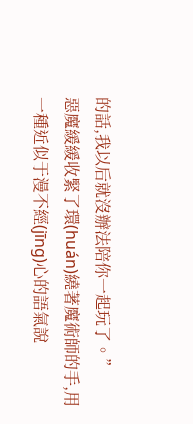的話,我以后就沒辦法陪你一起玩了。”
惡魔緩緩收緊了環(huán)繞著魔術師的手,用一種近似于漫不經(jīng)心的語氣說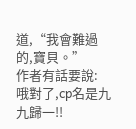道,“我會難過的,寶貝。”
作者有話要說: 哦對了,cp名是九九歸一!!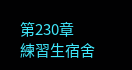第230章
練習生宿舍